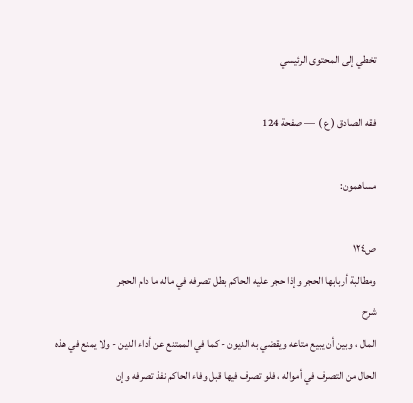تخطي إلى المحتوى الرئيسي

فقه الصادق ( ع ) — صفحة 124

مساهمون:

ص١٢٤
ومطالبة أربابها الحجر وإذا حجر عليه الحاكم بطل تصرفه في ماله ما دام الحجر
شرح
المال ، وبين أن يبيع متاعه ويقضي به الديون - كما في الممتنع عن أداء الدين - ولا يمنع في هذه الحال من التصرف في أمواله ، فلو تصرف فيها قبل وفاء الحاكم نفذ تصرفه وإن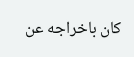كان باخراجه عن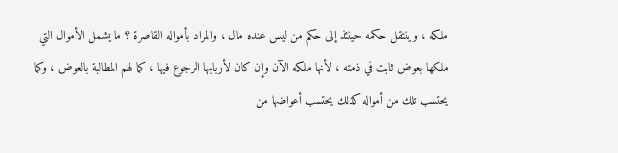ملكه ، وينتقل حكمه حينئذ إلى حكم من ليس عنده مال ، والمراد بأمواله القاصرة ؟ ما يشمل الأموال التي ملكها بعوض ثابت في ذمته ، لأنها ملكه الآن وإن كان لأربابها الرجوع فيها ، كما لهم المطالبة بالعوض ، وكما يحتسب تلك من أمواله كذلك يحتسب أعواضها من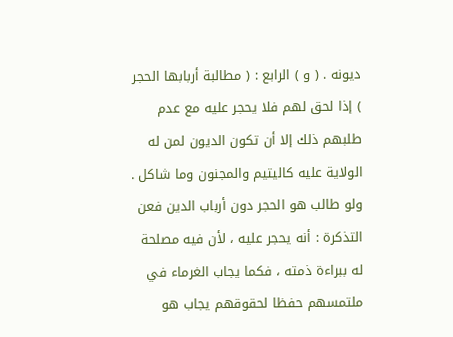ديونه . ( و ) الرابع : ( مطالبة أربابها الحجر ) إذا لحق لهم فلا يحجر عليه مع عدم طلبهم ذلك إلا أن تكون الديون لمن له الولاية عليه كاليتيم والمجنون وما شاكل . ولو طالب هو الحجر دون أرباب الدين فعن التذكرة : أنه يحجر عليه ، لأن فيه مصلحة له ببراءة ذمته ، فكما يجاب الغرماء في ملتمسهم حفظا لحقوقهم يجاب هو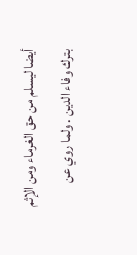أيضا ليسلم من حق الغرماء ومن الإثم بترك وفاء الدين . ولما روي عن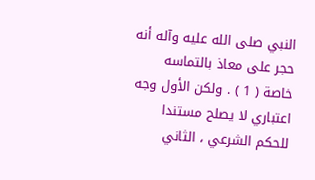النبي صلى الله عليه وآله أنه حجر على معاذ بالتماسه خاصة ( 1 ) . ولكن الأول وجه اعتباري لا يصلح مستندا للحكم الشرعي ، الثاني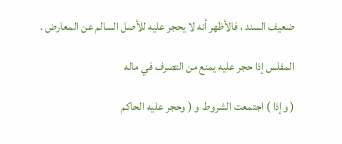ضعيف السند ، فالأظهر أنه لا يحجر عليه للأصل السالم عن المعارض .

المفلس إذا حجر عليه يمنع من التصرف في ماله

( وإذا ) اجتمعت الشروط و ( وحجر عليه الحاكم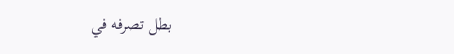بطل تصرفه في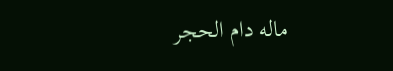ماله دام الحجر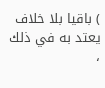) باقيا بلا خلاف يعتد به في ذلك ،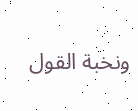ونخبة القول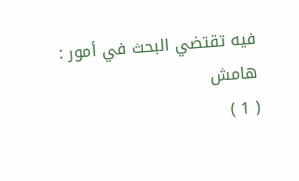فيه تقتضي البحث في أمور :
هامش
( 1 )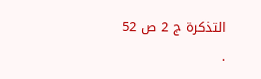التذكرة ج 2 ص 52 .